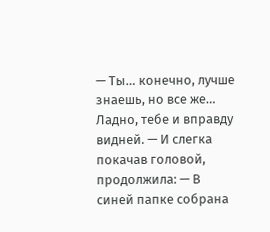— Ты… конечно, лучше знаешь, но все же… Ладно, тебе и вправду видней. — И слегка покачав головой, продолжила: — В синей папке собрана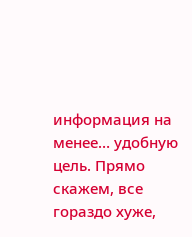информация на менее… удобную цель. Прямо скажем, все гораздо хуже,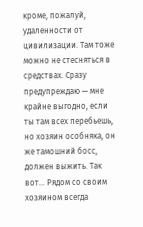кроме, пожалуй, удаленности от цивилизации. Там тоже можно не стесняться в средствах. Сразу предупреждаю — мне крайне выгодно, если ты там всех перебьешь, но хозяин особняка, он же тамошний босс, должен выжить. Так вот… Рядом со своим хозяином всегда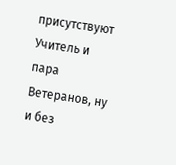присутствуют Учитель и пара Ветеранов, ну и без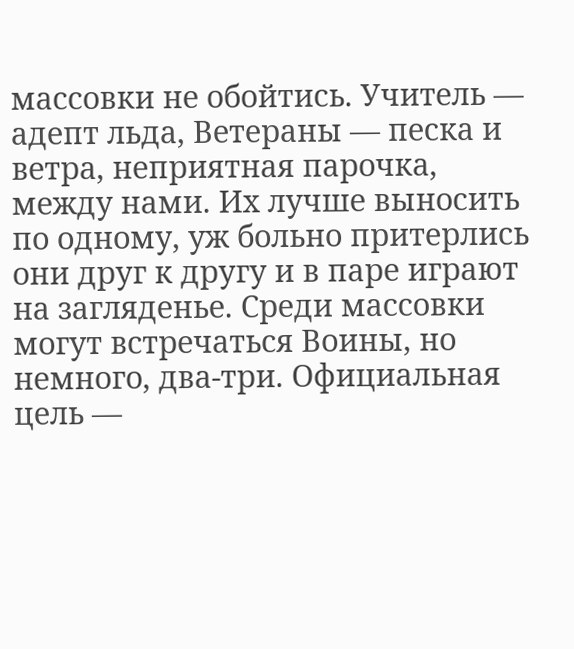массовки не обойтись. Учитель — адепт льда, Ветераны — песка и ветра, неприятная парочка, между нами. Их лучше выносить по одному, уж больно притерлись они друг к другу и в паре играют на загляденье. Среди массовки могут встречаться Воины, но немного, два-три. Официальная цель —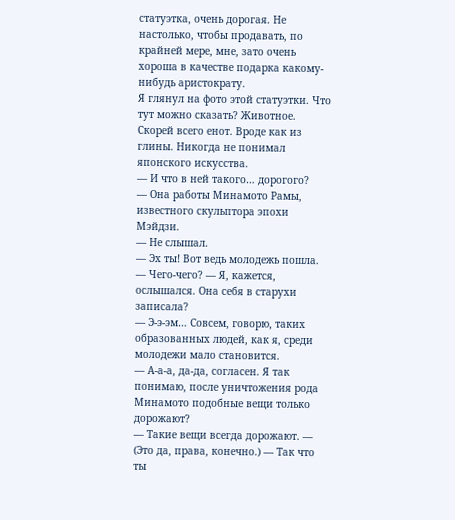статуэтка, очень дорогая. Не настолько, чтобы продавать, по крайней мере, мне, зато очень хороша в качестве подарка какому-нибудь аристократу.
Я глянул на фото этой статуэтки. Что тут можно сказать? Животное. Скорей всего енот. Вроде как из глины. Никогда не понимал японского искусства.
— И что в ней такого… дорогого?
— Она работы Минамото Рамы, известного скульптора эпохи Мэйдзи.
— Не слышал.
— Эх ты! Вот ведь молодежь пошла.
— Чего-чего? — Я, кажется, ослышался. Она себя в старухи записала?
— Э-э-эм… Совсем, говорю, таких образованных людей, как я, среди молодежи мало становится.
— А-а-а, да-да, согласен. Я так понимаю, после уничтожения рода Минамото подобные вещи только дорожают?
— Такие вещи всегда дорожают. — (Это да, права, конечно.) — Так что ты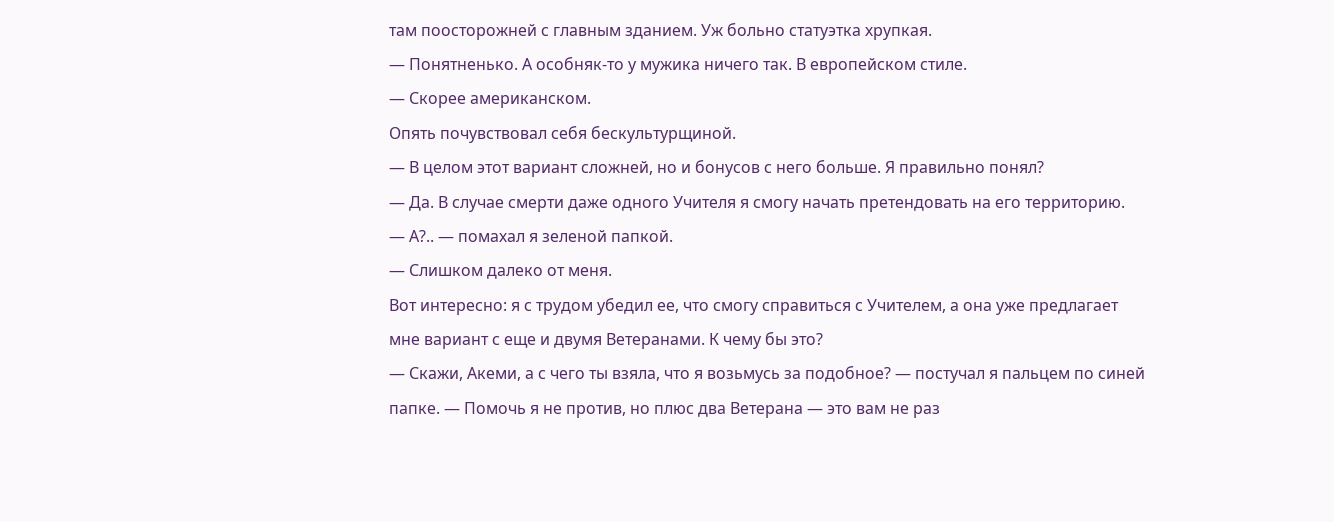там поосторожней с главным зданием. Уж больно статуэтка хрупкая.
— Понятненько. А особняк-то у мужика ничего так. В европейском стиле.
— Скорее американском.
Опять почувствовал себя бескультурщиной.
— В целом этот вариант сложней, но и бонусов с него больше. Я правильно понял?
— Да. В случае смерти даже одного Учителя я смогу начать претендовать на его территорию.
— А?.. — помахал я зеленой папкой.
— Слишком далеко от меня.
Вот интересно: я с трудом убедил ее, что смогу справиться с Учителем, а она уже предлагает мне вариант с еще и двумя Ветеранами. К чему бы это?
— Скажи, Акеми, а с чего ты взяла, что я возьмусь за подобное? — постучал я пальцем по синей папке. — Помочь я не против, но плюс два Ветерана — это вам не раз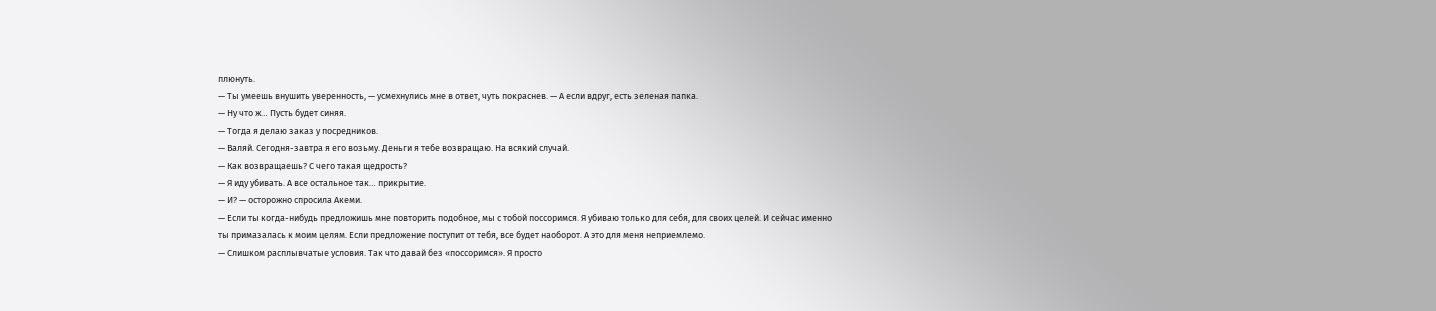плюнуть.
— Ты умеешь внушить уверенность, — усмехнулись мне в ответ, чуть покраснев. — А если вдруг, есть зеленая папка.
— Ну что ж… Пусть будет синяя.
— Тогда я делаю заказ у посредников.
— Валяй. Сегодня-завтра я его возьму. Деньги я тебе возвращаю. На всякий случай.
— Как возвращаешь? С чего такая щедрость?
— Я иду убивать. А все остальное так… прикрытие.
— И? — осторожно спросила Акеми.
— Если ты когда-нибудь предложишь мне повторить подобное, мы с тобой поссоримся. Я убиваю только для себя, для своих целей. И сейчас именно ты примазалась к моим целям. Если предложение поступит от тебя, все будет наоборот. А это для меня неприемлемо.
— Слишком расплывчатые условия. Так что давай без «поссоримся». Я просто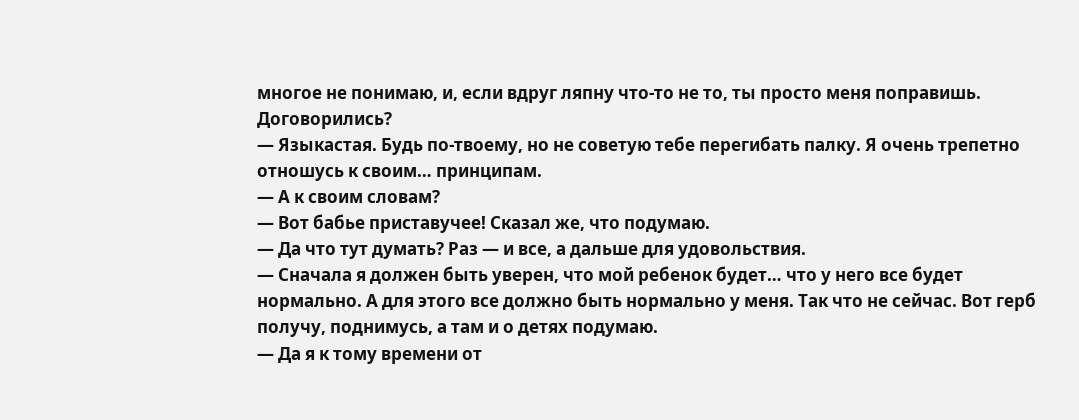многое не понимаю, и, если вдруг ляпну что-то не то, ты просто меня поправишь. Договорились?
— Языкастая. Будь по-твоему, но не советую тебе перегибать палку. Я очень трепетно отношусь к своим… принципам.
— А к своим словам?
— Вот бабье приставучее! Сказал же, что подумаю.
— Да что тут думать? Раз — и все, а дальше для удовольствия.
— Сначала я должен быть уверен, что мой ребенок будет… что у него все будет нормально. А для этого все должно быть нормально у меня. Так что не сейчас. Вот герб получу, поднимусь, а там и о детях подумаю.
— Да я к тому времени от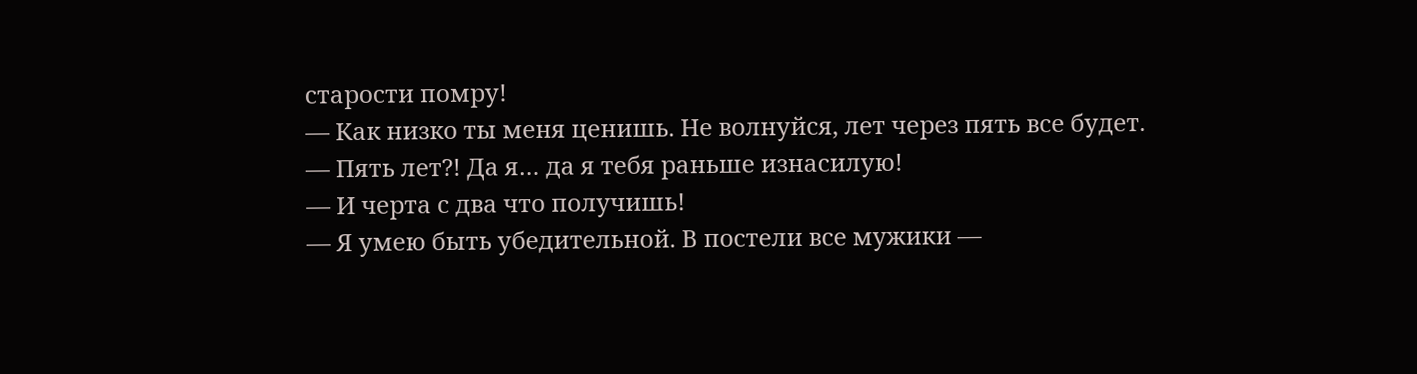старости помру!
— Как низко ты меня ценишь. Не волнуйся, лет через пять все будет.
— Пять лет?! Да я… да я тебя раньше изнасилую!
— И черта с два что получишь!
— Я умею быть убедительной. В постели все мужики —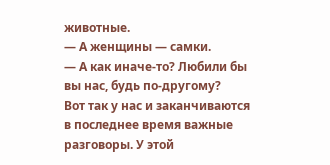животные.
— А женщины — самки.
— А как иначе-то? Любили бы вы нас, будь по-другому?
Вот так у нас и заканчиваются в последнее время важные разговоры. У этой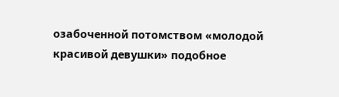озабоченной потомством «молодой красивой девушки» подобное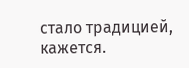стало традицией, кажется.